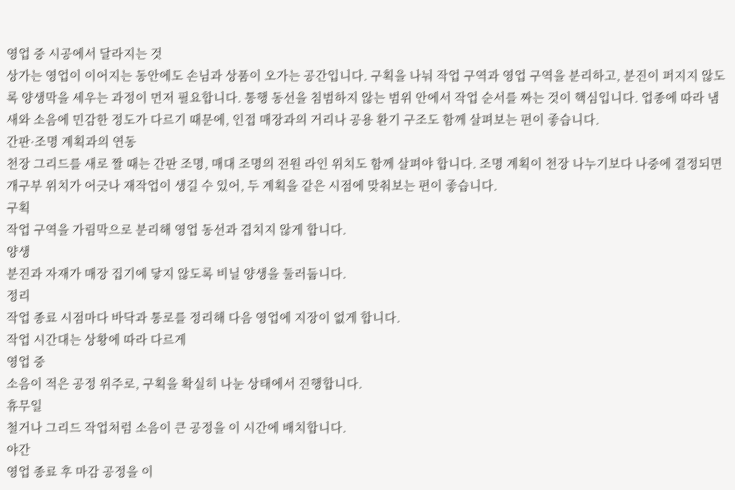영업 중 시공에서 달라지는 것
상가는 영업이 이어지는 동안에도 손님과 상품이 오가는 공간입니다. 구획을 나눠 작업 구역과 영업 구역을 분리하고, 분진이 퍼지지 않도록 양생막을 세우는 과정이 먼저 필요합니다. 통행 동선을 침범하지 않는 범위 안에서 작업 순서를 짜는 것이 핵심입니다. 업종에 따라 냄새와 소음에 민감한 정도가 다르기 때문에, 인접 매장과의 거리나 공용 환기 구조도 함께 살펴보는 편이 좋습니다.
간판·조명 계획과의 연동
천장 그리드를 새로 짤 때는 간판 조명, 매대 조명의 전원 라인 위치도 함께 살펴야 합니다. 조명 계획이 천장 나누기보다 나중에 결정되면 개구부 위치가 어긋나 재작업이 생길 수 있어, 두 계획을 같은 시점에 맞춰보는 편이 좋습니다.
구획
작업 구역을 가림막으로 분리해 영업 동선과 겹치지 않게 합니다.
양생
분진과 자재가 매장 집기에 닿지 않도록 비닐 양생을 둘러둡니다.
정리
작업 종료 시점마다 바닥과 통로를 정리해 다음 영업에 지장이 없게 합니다.
작업 시간대는 상황에 따라 다르게
영업 중
소음이 적은 공정 위주로, 구획을 확실히 나눈 상태에서 진행합니다.
휴무일
철거나 그리드 작업처럼 소음이 큰 공정을 이 시간에 배치합니다.
야간
영업 종료 후 마감 공정을 이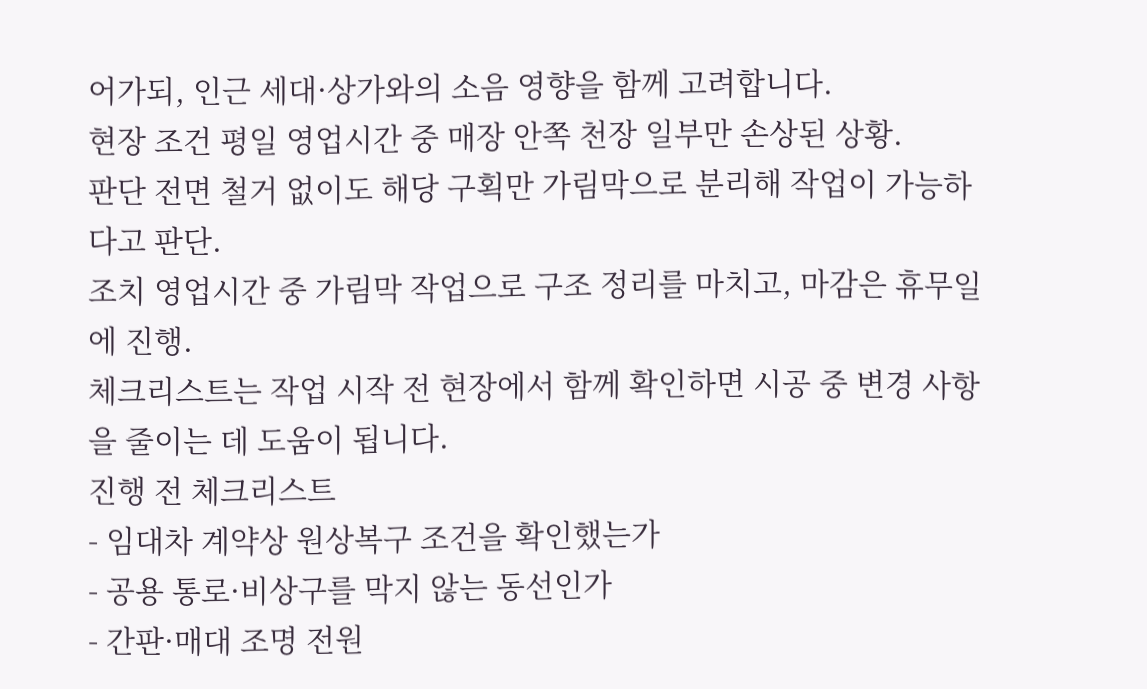어가되, 인근 세대·상가와의 소음 영향을 함께 고려합니다.
현장 조건 평일 영업시간 중 매장 안쪽 천장 일부만 손상된 상황.
판단 전면 철거 없이도 해당 구획만 가림막으로 분리해 작업이 가능하다고 판단.
조치 영업시간 중 가림막 작업으로 구조 정리를 마치고, 마감은 휴무일에 진행.
체크리스트는 작업 시작 전 현장에서 함께 확인하면 시공 중 변경 사항을 줄이는 데 도움이 됩니다.
진행 전 체크리스트
- 임대차 계약상 원상복구 조건을 확인했는가
- 공용 통로·비상구를 막지 않는 동선인가
- 간판·매대 조명 전원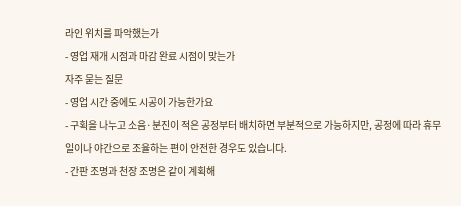라인 위치를 파악했는가
- 영업 재개 시점과 마감 완료 시점이 맞는가
자주 묻는 질문
- 영업 시간 중에도 시공이 가능한가요
- 구획을 나누고 소음·분진이 적은 공정부터 배치하면 부분적으로 가능하지만, 공정에 따라 휴무일이나 야간으로 조율하는 편이 안전한 경우도 있습니다.
- 간판 조명과 천장 조명은 같이 계획해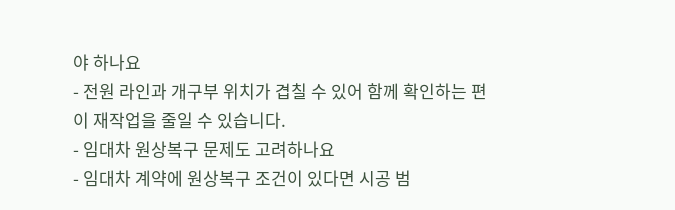야 하나요
- 전원 라인과 개구부 위치가 겹칠 수 있어 함께 확인하는 편이 재작업을 줄일 수 있습니다.
- 임대차 원상복구 문제도 고려하나요
- 임대차 계약에 원상복구 조건이 있다면 시공 범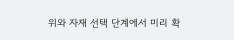위와 자재 선택 단계에서 미리 확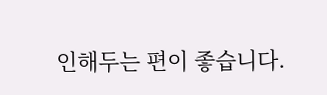인해두는 편이 좋습니다.